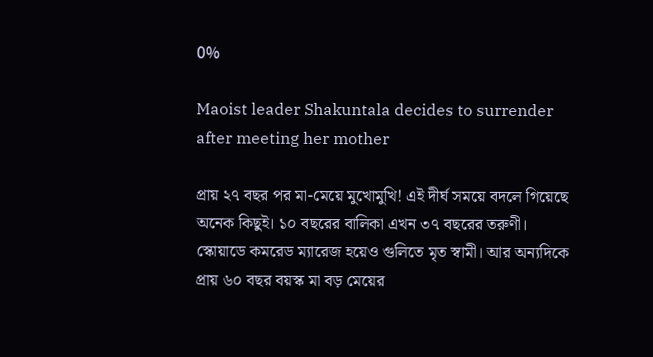0%

Maoist leader Shakuntala decides to surrender after meeting her mother

প্রায় ২৭ বছর পর মা-মেয়ে মুখোমুখি! এই দীর্ঘ সময়ে বদলে গিয়েছে অনেক কিছুই। ১০ বছরের বালিকা এখন ৩৭ বছরের তরুণী। স্কোয়াডে কমরেড ম্যারেজ হয়েও গুলিতে মৃত স্বামী। আর অন্যদিকে প্রায় ৬০ বছর বয়স্ক মা বড় মেয়ের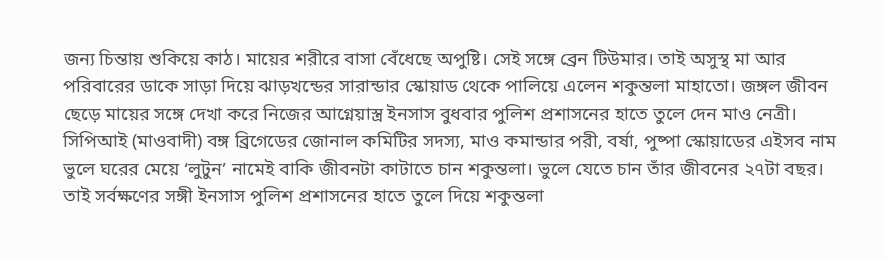জন্য চিন্তায় শুকিয়ে কাঠ। মায়ের শরীরে বাসা বেঁধেছে অপুষ্টি। সেই সঙ্গে ব্রেন টিউমার। তাই অসুস্থ মা আর পরিবারের ডাকে সাড়া দিয়ে ঝাড়খন্ডের সারান্ডার স্কোয়াড থেকে পালিয়ে এলেন শকুন্তলা মাহাতো। জঙ্গল জীবন ছেড়ে মায়ের সঙ্গে দেখা করে নিজের আগ্নেয়াস্ত্র ইনসাস বুধবার পুলিশ প্রশাসনের হাতে তুলে দেন মাও নেত্রী। সিপিআই (মাওবাদী) বঙ্গ ব্রিগেডের জোনাল কমিটির সদস্য, মাও কমান্ডার পরী, বর্ষা, পুষ্পা স্কোয়াডের এইসব নাম ভুলে ঘরের মেয়ে ‘লুটুন’ নামেই বাকি জীবনটা কাটাতে চান শকুন্তলা। ভুলে যেতে চান তাঁর জীবনের ২৭টা বছর। তাই সর্বক্ষণের সঙ্গী ইনসাস পুলিশ প্রশাসনের হাতে তুলে দিয়ে শকুন্তলা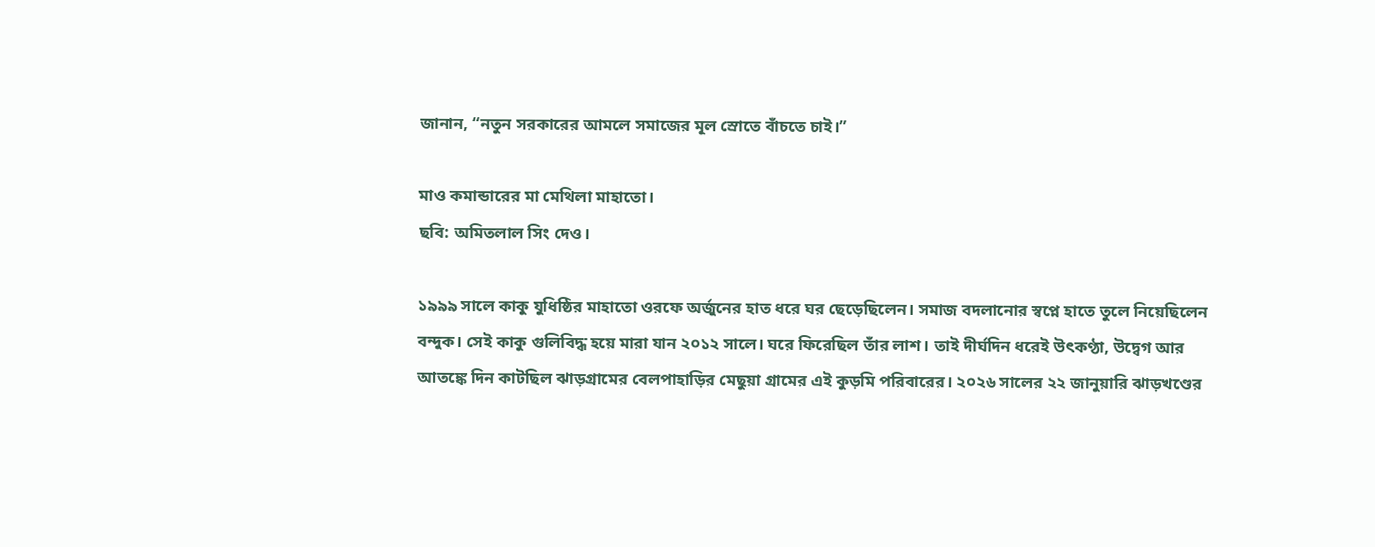জানান, “নতুন সরকারের আমলে সমাজের মূল স্রোতে বাঁচতে চাই।”

মাও কমান্ডারের মা মেথিলা মাহাতো।
ছবি: অমিতলাল সিং দেও।

১৯৯৯ সালে কাকু যুধিষ্ঠির মাহাতো ওরফে অর্জুনের হাত ধরে ঘর ছেড়েছিলেন। সমাজ বদলানোর স্বপ্নে হাতে তুলে নিয়েছিলেন বন্দুক। সেই কাকু গুলিবিদ্ধ হয়ে মারা যান ২০১২ সালে। ঘরে ফিরেছিল তাঁর লাশ। তাই দীর্ঘদিন ধরেই উৎকণ্ঠা, উদ্বেগ আর আতঙ্কে দিন কাটছিল ঝাড়গ্রামের বেলপাহাড়ির মেছুয়া গ্রামের এই কুড়মি পরিবারের। ২০২৬ সালের ২২ জানুয়ারি ঝাড়খণ্ডের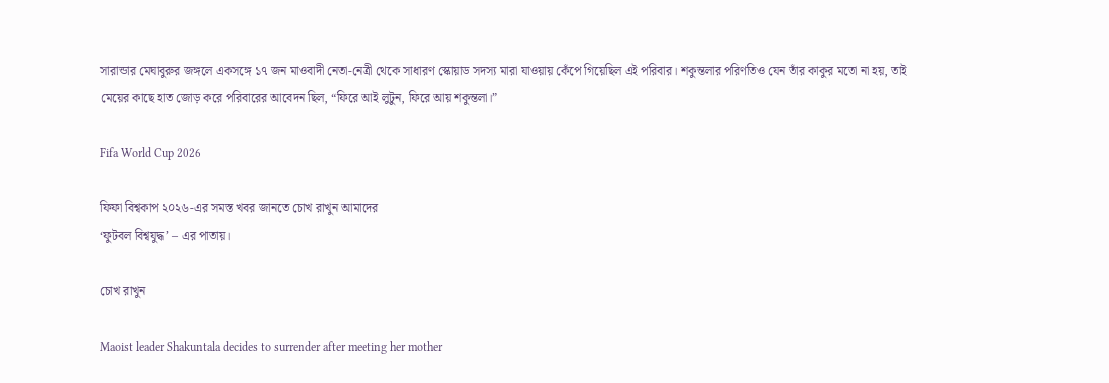সারান্ডার মেঘাবুরুর জঙ্গলে একসঙ্গে ১৭ জন মাওবাদী নেতা-নেত্রী থেকে সাধারণ স্কোয়াড সদস্য মারা যাওয়ায় কেঁপে গিয়েছিল এই পরিবার। শকুন্তলার পরিণতিও যেন তাঁর কাকুর মতো না হয়, তাই মেয়ের কাছে হাত জোড় করে পরিবারের আবেদন ছিল, “ফিরে আই লুটুন, ফিরে আয় শকুন্তলা।”

Fifa World Cup 2026

ফিফা বিশ্বকাপ ২০২৬-এর সমস্ত খবর জানতে চোখ রাখুন আমাদের
‘ফুটবল বিশ্বযুদ্ধ’ – এর পাতায়।

চোখ রাখুন

Maoist leader Shakuntala decides to surrender after meeting her mother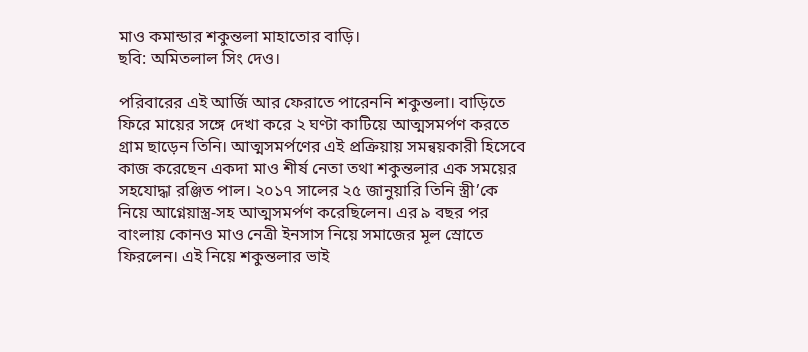মাও কমান্ডার শকুন্তলা মাহাতোর বাড়ি।
ছবি: অমিতলাল সিং দেও।

পরিবারের এই আর্জি আর ফেরাতে পারেননি শকুন্তলা। বাড়িতে ফিরে মায়ের সঙ্গে দেখা করে ২ ঘণ্টা কাটিয়ে আত্মসমর্পণ করতে গ্রাম ছাড়েন তিনি। আত্মসমর্পণের এই প্রক্রিয়ায় সমন্বয়কারী হিসেবে কাজ করেছেন একদা মাও শীর্ষ নেতা তথা শকুন্তলার এক সময়ের সহযোদ্ধা রঞ্জিত পাল। ২০১৭ সালের ২৫ জানুয়ারি তিনি স্ত্রী’কে নিয়ে আগ্নেয়াস্ত্র-সহ আত্মসমর্পণ করেছিলেন। এর ৯ বছর পর বাংলায় কোনও মাও নেত্রী ইনসাস নিয়ে সমাজের মূল স্রোতে ফিরলেন। এই নিয়ে শকুন্তলার ভাই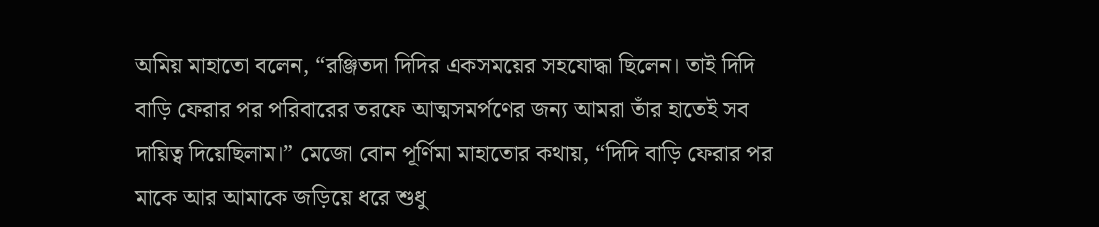অমিয় মাহাতো বলেন, “রঞ্জিতদা দিদির একসময়ের সহযোদ্ধা ছিলেন। তাই দিদি বাড়ি ফেরার পর পরিবারের তরফে আত্মসমর্পণের জন্য আমরা তাঁর হাতেই সব দায়িত্ব দিয়েছিলাম।” মেজো বোন পূর্ণিমা মাহাতোর কথায়, “দিদি বাড়ি ফেরার পর মাকে আর আমাকে জড়িয়ে ধরে শুধু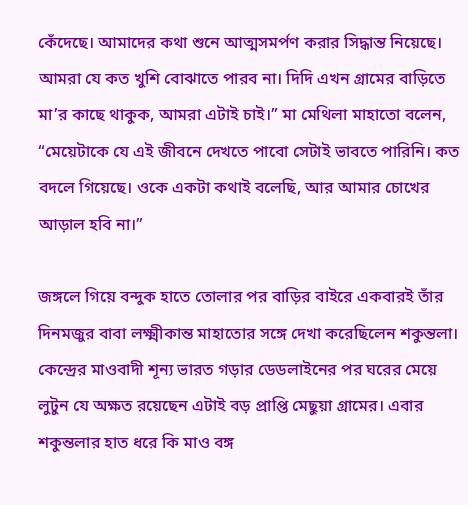কেঁদেছে। আমাদের কথা শুনে আত্মসমর্পণ করার সিদ্ধান্ত নিয়েছে। আমরা যে কত খুশি বোঝাতে পারব না। দিদি এখন গ্রামের বাড়িতে মা’র কাছে থাকুক, আমরা এটাই চাই।” মা মেথিলা মাহাতো বলেন, “মেয়েটাকে যে এই জীবনে দেখতে পাবো সেটাই ভাবতে পারিনি। কত বদলে গিয়েছে। ওকে একটা কথাই বলেছি, আর আমার চোখের আড়াল হবি না।”

জঙ্গলে গিয়ে বন্দুক হাতে তোলার পর বাড়ির বাইরে একবারই তাঁর দিনমজুর বাবা লক্ষ্মীকান্ত মাহাতোর সঙ্গে দেখা করেছিলেন শকুন্তলা। কেন্দ্রের মাওবাদী শূন্য ভারত গড়ার ডেডলাইনের পর ঘরের মেয়ে লুটুন যে অক্ষত রয়েছেন এটাই বড় প্রাপ্তি মেছুয়া গ্রামের। এবার শকুন্তলার হাত ধরে কি মাও বঙ্গ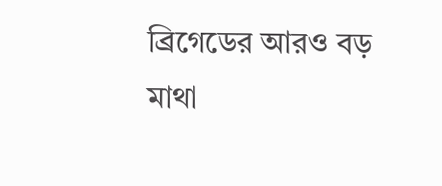ব্রিগেডের আরও বড় মাথা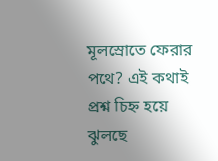মূলস্রোতে ফেরার পথে? এই কথাই প্রশ্ন চিহ্ন হয়ে ঝুলছে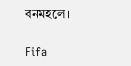বনমহলে।

Fifa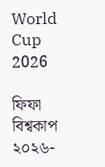World Cup 2026

ফিফা বিশ্বকাপ ২০২৬-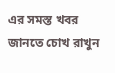এর সমস্ত খবর জানতে চোখ রাখুন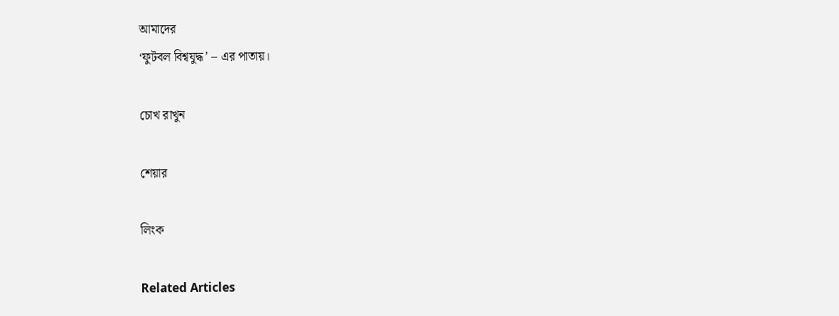আমাদের
‘ফুটবল বিশ্বযুদ্ধ’ – এর পাতায়।

চোখ রাখুন

শেয়ার

লিংক

Related Articles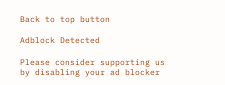Back to top button

Adblock Detected

Please consider supporting us by disabling your ad blocker